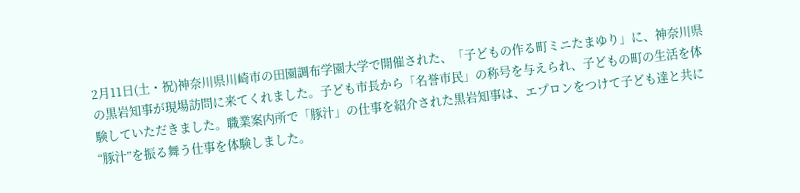2月11日(土・祝)神奈川県川崎市の田園調布学園大学で開催された、「子どもの作る町ミニたまゆり」に、神奈川県の黒岩知事が現場訪問に来てくれました。子ども市長から「名誉市民」の称号を与えられ、子どもの町の生活を体験していただきました。職業案内所で「豚汁」の仕事を紹介された黒岩知事は、エプロンをつけて子ども達と共に“豚汁”を振る舞う仕事を体験しました。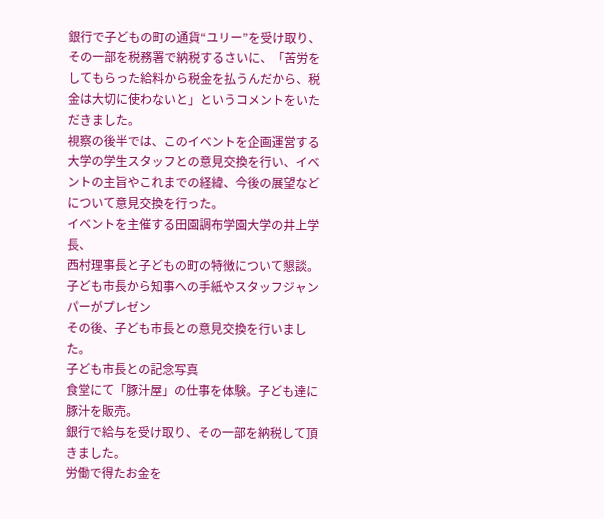銀行で子どもの町の通貨“ユリー”を受け取り、その一部を税務署で納税するさいに、「苦労をしてもらった給料から税金を払うんだから、税金は大切に使わないと」というコメントをいただきました。
視察の後半では、このイベントを企画運営する大学の学生スタッフとの意見交換を行い、イベントの主旨やこれまでの経緯、今後の展望などについて意見交換を行った。
イベントを主催する田園調布学園大学の井上学長、
西村理事長と子どもの町の特徴について懇談。
子ども市長から知事への手紙やスタッフジャンパーがプレゼン
その後、子ども市長との意見交換を行いました。
子ども市長との記念写真
食堂にて「豚汁屋」の仕事を体験。子ども達に豚汁を販売。
銀行で給与を受け取り、その一部を納税して頂きました。
労働で得たお金を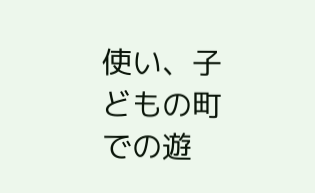使い、子どもの町での遊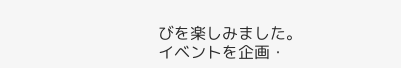びを楽しみました。
イベントを企画・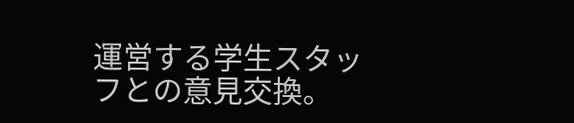運営する学生スタッフとの意見交換。